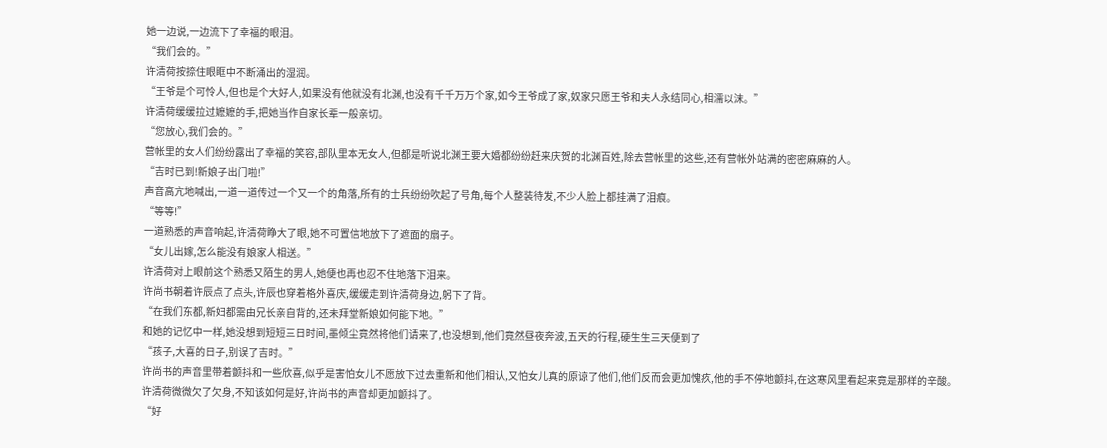她一边说,一边流下了幸福的眼泪。
“我们会的。”
许清荷按捺住眼眶中不断涌出的湿润。
“王爷是个可怜人,但也是个大好人,如果没有他就没有北渊,也没有千千万万个家,如今王爷成了家,奴家只愿王爷和夫人永结同心,相濡以沫。”
许清荷缓缓拉过嬷嬷的手,把她当作自家长辈一般亲切。
“您放心,我们会的。”
营帐里的女人们纷纷露出了幸福的笑容,部队里本无女人,但都是听说北渊王要大婚都纷纷赶来庆贺的北渊百姓,除去营帐里的这些,还有营帐外站满的密密麻麻的人。
“吉时已到!新娘子出门啦!”
声音高亢地喊出,一道一道传过一个又一个的角落,所有的士兵纷纷吹起了号角,每个人整装待发,不少人脸上都挂满了泪痕。
“等等!”
一道熟悉的声音响起,许清荷睁大了眼,她不可置信地放下了遮面的扇子。
“女儿出嫁,怎么能没有娘家人相送。”
许清荷对上眼前这个熟悉又陌生的男人,她便也再也忍不住地落下泪来。
许尚书朝着许辰点了点头,许辰也穿着格外喜庆,缓缓走到许清荷身边,躬下了背。
“在我们东都,新妇都需由兄长亲自背的,还未拜堂新娘如何能下地。”
和她的记忆中一样,她没想到短短三日时间,墨倾尘竟然将他们请来了,也没想到,他们竟然昼夜奔波,五天的行程,硬生生三天便到了
“孩子,大喜的日子,别误了吉时。”
许尚书的声音里带着颤抖和一些欣喜,似乎是害怕女儿不愿放下过去重新和他们相认,又怕女儿真的原谅了他们,他们反而会更加愧疚,他的手不停地颤抖,在这寒风里看起来竟是那样的辛酸。
许清荷微微欠了欠身,不知该如何是好,许尚书的声音却更加颤抖了。
“好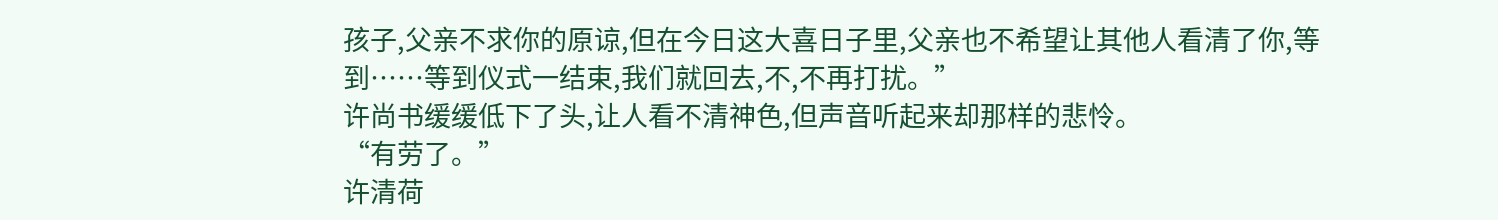孩子,父亲不求你的原谅,但在今日这大喜日子里,父亲也不希望让其他人看清了你,等到……等到仪式一结束,我们就回去,不,不再打扰。”
许尚书缓缓低下了头,让人看不清神色,但声音听起来却那样的悲怜。
“有劳了。”
许清荷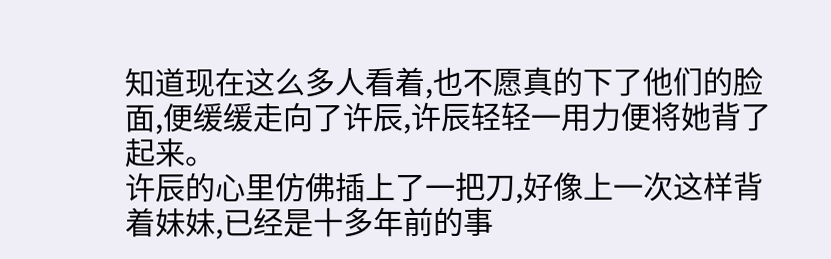知道现在这么多人看着,也不愿真的下了他们的脸面,便缓缓走向了许辰,许辰轻轻一用力便将她背了起来。
许辰的心里仿佛插上了一把刀,好像上一次这样背着妹妹,已经是十多年前的事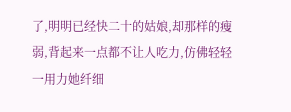了,明明已经快二十的姑娘,却那样的瘦弱,背起来一点都不让人吃力,仿佛轻轻一用力她纤细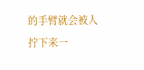的手臂就会被人拧下来一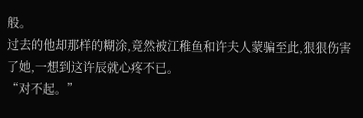般。
过去的他却那样的糊涂,竟然被江稚鱼和许夫人蒙骗至此,狠狠伤害了她,一想到这许辰就心疼不已。
“对不起。”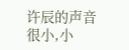许辰的声音很小,小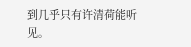到几乎只有许清荷能听见。